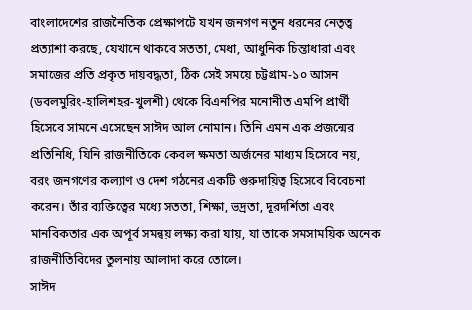বাংলাদেশের রাজনৈতিক প্রেক্ষাপটে যখন জনগণ নতুন ধরনের নেতৃত্ব প্রত্যাশা করছে, যেখানে থাকবে সততা, মেধা, আধুনিক চিন্তাধারা এবং সমাজের প্রতি প্রকৃত দায়বদ্ধতা, ঠিক সেই সময়ে চট্টগ্রাম-১০ আসন (ডবলমুরিং-হালিশহর-খুলশী) থেকে বিএনপির মনোনীত এমপি প্রার্থী হিসেবে সামনে এসেছেন সাঈদ আল নোমান। তিনি এমন এক প্রজন্মের প্রতিনিধি, যিনি রাজনীতিকে কেবল ক্ষমতা অর্জনের মাধ্যম হিসেবে নয়, বরং জনগণের কল্যাণ ও দেশ গঠনের একটি গুরুদায়িত্ব হিসেবে বিবেচনা করেন। তাঁর ব্যক্তিত্বের মধ্যে সততা, শিক্ষা, ভদ্রতা, দূরদর্শিতা এবং মানবিকতার এক অপূর্ব সমন্বয় লক্ষ্য করা যায়, যা তাকে সমসাময়িক অনেক রাজনীতিবিদের তুলনায় আলাদা করে তোলে।
সাঈদ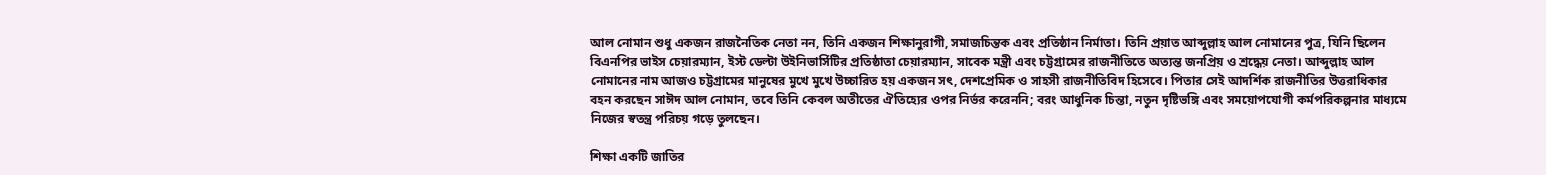আল নোমান শুধু একজন রাজনৈতিক নেতা নন, তিনি একজন শিক্ষানুরাগী, সমাজচিন্তক এবং প্রতিষ্ঠান নির্মাতা। তিনি প্রয়াত আব্দুল্লাহ আল নোমানের পুত্র, যিনি ছিলেন বিএনপির ভাইস চেয়ারম্যান, ইস্ট ডেল্টা উইনিভার্সিটির প্রতিষ্ঠাতা চেয়ারম্যান, সাবেক মন্ত্রী এবং চট্টগ্রামের রাজনীতিতে অত্যন্ত জনপ্রিয় ও শ্রদ্ধেয় নেতা। আব্দুল্লাহ আল নোমানের নাম আজও চট্টগ্রামের মানুষের মুখে মুখে উচ্চারিত হয় একজন সৎ, দেশপ্রেমিক ও সাহসী রাজনীতিবিদ হিসেবে। পিতার সেই আদর্শিক রাজনীতির উত্তরাধিকার বহন করছেন সাঈদ আল নোমান, তবে তিনি কেবল অতীতের ঐতিহ্যের ওপর নির্ভর করেননি; বরং আধুনিক চিন্তা, নতুন দৃষ্টিভঙ্গি এবং সময়োপযোগী কর্মপরিকল্পনার মাধ্যমে নিজের স্বতন্ত্র পরিচয় গড়ে তুলছেন।

শিক্ষা একটি জাতির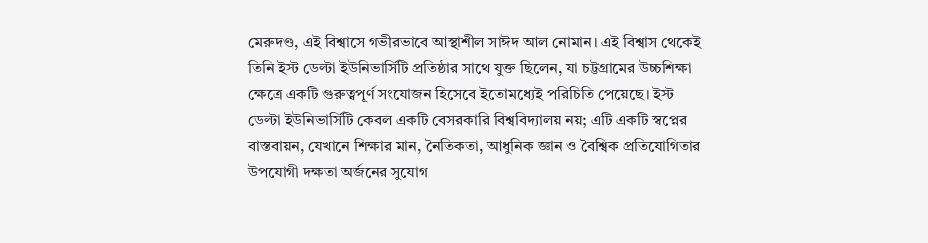মেরুদণ্ড, এই বিশ্বাসে গভীরভাবে আস্থাশীল সাঈদ আল নোমান। এই বিশ্বাস থেকেই তিনি ইস্ট ডেল্টা ইউনিভার্সিটি প্রতিষ্ঠার সাথে যুক্ত ছিলেন, যা চট্টগ্রামের উচ্চশিক্ষা ক্ষেত্রে একটি গুরুত্বপূর্ণ সংযোজন হিসেবে ইতোমধ্যেই পরিচিতি পেয়েছে। ইস্ট ডেল্টা ইউনিভার্সিটি কেবল একটি বেসরকারি বিশ্ববিদ্যালয় নয়; এটি একটি স্বপ্নের বাস্তবায়ন, যেখানে শিক্ষার মান, নৈতিকতা, আধুনিক জ্ঞান ও বৈশ্বিক প্রতিযোগিতার উপযোগী দক্ষতা অর্জনের সুযোগ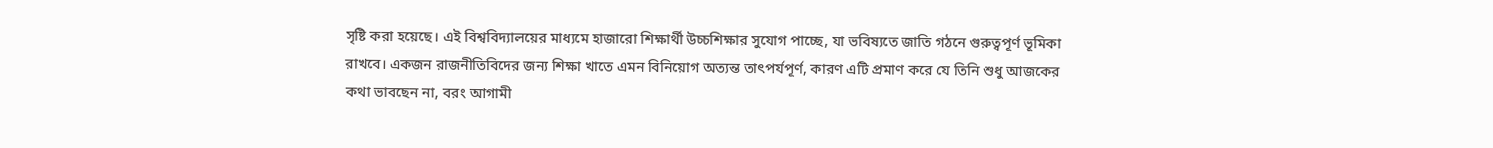সৃষ্টি করা হয়েছে। এই বিশ্ববিদ্যালয়ের মাধ্যমে হাজারো শিক্ষার্থী উচ্চশিক্ষার সুযোগ পাচ্ছে, যা ভবিষ্যতে জাতি গঠনে গুরুত্বপূর্ণ ভূমিকা রাখবে। একজন রাজনীতিবিদের জন্য শিক্ষা খাতে এমন বিনিয়োগ অত্যন্ত তাৎপর্যপূর্ণ, কারণ এটি প্রমাণ করে যে তিনি শুধু আজকের কথা ভাবছেন না, বরং আগামী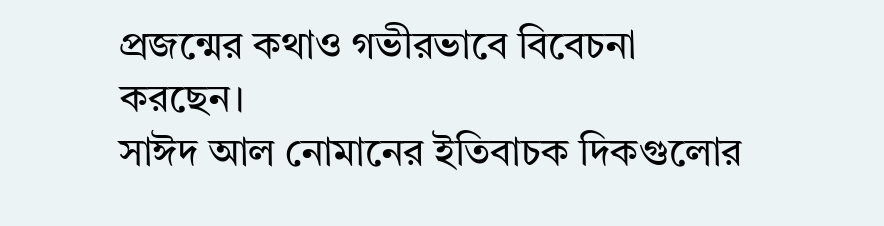প্রজন্মের কথাও গভীরভাবে বিবেচনা করছেন।
সাঈদ আল নোমানের ইতিবাচক দিকগুলোর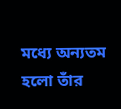মধ্যে অন্যতম হলো তাঁর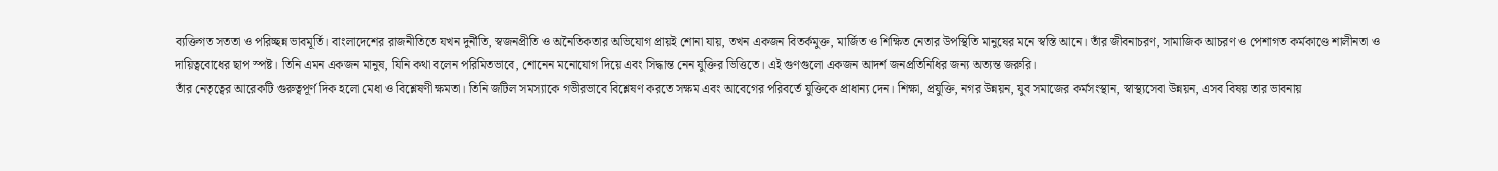ব্যক্তিগত সততা ও পরিচ্ছন্ন ভাবমূর্তি। বাংলাদেশের রাজনীতিতে যখন দুর্নীতি, স্বজনপ্রীতি ও অনৈতিকতার অভিযোগ প্রায়ই শোনা যায়, তখন একজন বিতর্কমুক্ত, মার্জিত ও শিক্ষিত নেতার উপস্থিতি মানুষের মনে স্বস্তি আনে। তাঁর জীবনাচরণ, সামাজিক আচরণ ও পেশাগত কর্মকাণ্ডে শালীনতা ও দায়িত্ববোধের ছাপ স্পষ্ট। তিনি এমন একজন মানুষ, যিনি কথা বলেন পরিমিতভাবে, শোনেন মনোযোগ দিয়ে এবং সিদ্ধান্ত নেন যুক্তির ভিত্তিতে। এই গুণগুলো একজন আদর্শ জনপ্রতিনিধির জন্য অত্যন্ত জরুরি।
তাঁর নেতৃত্বের আরেকটি গুরুত্বপূর্ণ দিক হলো মেধা ও বিশ্লেষণী ক্ষমতা। তিনি জটিল সমস্যাকে গভীরভাবে বিশ্লেষণ করতে সক্ষম এবং আবেগের পরিবর্তে যুক্তিকে প্রাধান্য দেন। শিক্ষা, প্রযুক্তি, নগর উন্নয়ন, যুব সমাজের কর্মসংস্থান, স্বাস্থ্যসেবা উন্নয়ন, এসব বিষয় তার ভাবনায়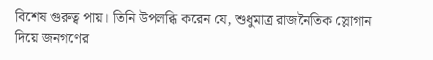বিশেষ গুরুত্ব পায়। তিনি উপলব্ধি করেন যে, শুধুমাত্র রাজনৈতিক স্লোগান দিয়ে জনগণের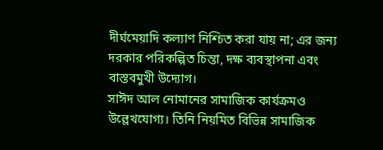দীর্ঘমেয়াদি কল্যাণ নিশ্চিত করা যায় না; এর জন্য দরকার পরিকল্পিত চিন্তা, দক্ষ ব্যবস্থাপনা এবং বাস্তবমুখী উদ্যোগ।
সাঈদ আল নোমানের সামাজিক কার্যক্রমও উল্লেখযোগ্য। তিনি নিয়মিত বিভিন্ন সামাজিক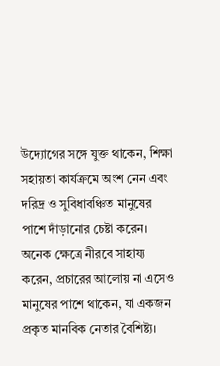উদ্যোগের সঙ্গে যুক্ত থাকেন, শিক্ষা সহায়তা কার্যক্রমে অংশ নেন এবং দরিদ্র ও সুবিধাবঞ্চিত মানুষের পাশে দাঁড়ানোর চেষ্টা করেন। অনেক ক্ষেত্রে নীরবে সাহায্য করেন, প্রচারের আলোয় না এসেও মানুষের পাশে থাকেন, যা একজন প্রকৃত মানবিক নেতার বৈশিষ্ট্য।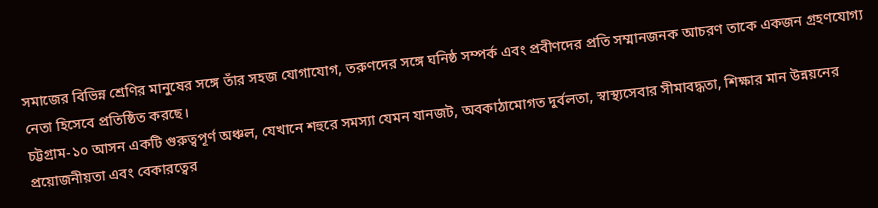সমাজের বিভিন্ন শ্রেণির মানুষের সঙ্গে তাঁর সহজ যোগাযোগ, তরুণদের সঙ্গে ঘনিষ্ঠ সম্পর্ক এবং প্রবীণদের প্রতি সম্মানজনক আচরণ তাকে একজন গ্রহণযোগ্য নেতা হিসেবে প্রতিষ্ঠিত করছে।
চট্টগ্রাম-১০ আসন একটি গুরুত্বপূর্ণ অঞ্চল, যেখানে শহুরে সমস্যা যেমন যানজট, অবকাঠামোগত দুর্বলতা, স্বাস্থ্যসেবার সীমাবদ্ধতা, শিক্ষার মান উন্নয়নের প্রয়োজনীয়তা এবং বেকারত্বের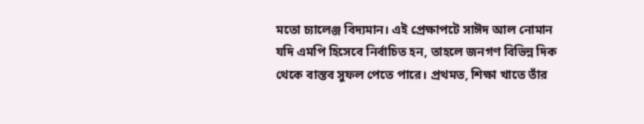মতো চ্যালেঞ্জ বিদ্যমান। এই প্রেক্ষাপটে সাঈদ আল নোমান যদি এমপি হিসেবে নির্বাচিত হন, তাহলে জনগণ বিভিন্ন দিক থেকে বাস্তব সুফল পেতে পারে। প্রথমত, শিক্ষা খাতে তাঁর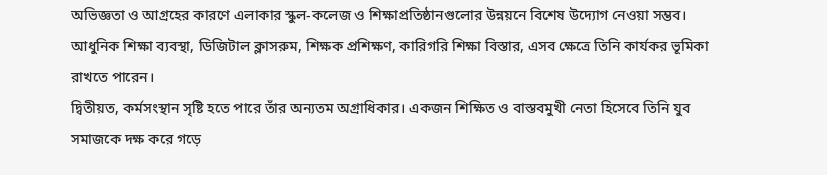অভিজ্ঞতা ও আগ্রহের কারণে এলাকার স্কুল-কলেজ ও শিক্ষাপ্রতিষ্ঠানগুলোর উন্নয়নে বিশেষ উদ্যোগ নেওয়া সম্ভব। আধুনিক শিক্ষা ব্যবস্থা, ডিজিটাল ক্লাসরুম, শিক্ষক প্রশিক্ষণ, কারিগরি শিক্ষা বিস্তার, এসব ক্ষেত্রে তিনি কার্যকর ভূমিকা রাখতে পারেন।
দ্বিতীয়ত, কর্মসংস্থান সৃষ্টি হতে পারে তাঁর অন্যতম অগ্রাধিকার। একজন শিক্ষিত ও বাস্তবমুখী নেতা হিসেবে তিনি যুব সমাজকে দক্ষ করে গড়ে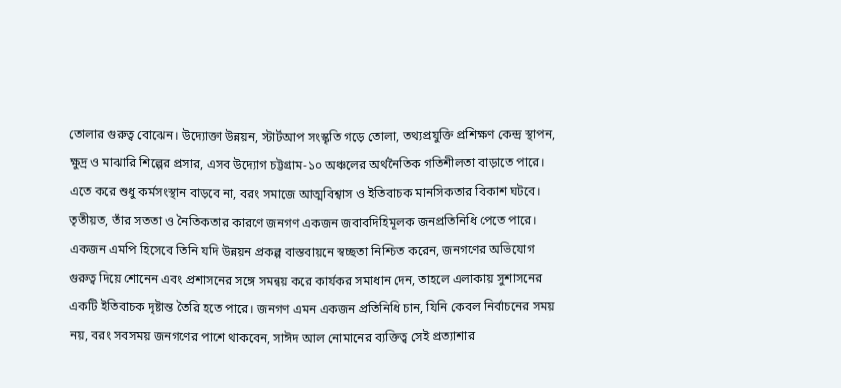তোলার গুরুত্ব বোঝেন। উদ্যোক্তা উন্নয়ন, স্টার্টআপ সংস্কৃতি গড়ে তোলা, তথ্যপ্রযুক্তি প্রশিক্ষণ কেন্দ্র স্থাপন, ক্ষুদ্র ও মাঝারি শিল্পের প্রসার, এসব উদ্যোগ চট্টগ্রাম-১০ অঞ্চলের অর্থনৈতিক গতিশীলতা বাড়াতে পারে। এতে করে শুধু কর্মসংস্থান বাড়বে না, বরং সমাজে আত্মবিশ্বাস ও ইতিবাচক মানসিকতার বিকাশ ঘটবে।
তৃতীয়ত, তাঁর সততা ও নৈতিকতার কারণে জনগণ একজন জবাবদিহিমূলক জনপ্রতিনিধি পেতে পারে। একজন এমপি হিসেবে তিনি যদি উন্নয়ন প্রকল্প বাস্তবায়নে স্বচ্ছতা নিশ্চিত করেন, জনগণের অভিযোগ গুরুত্ব দিয়ে শোনেন এবং প্রশাসনের সঙ্গে সমন্বয় করে কার্যকর সমাধান দেন, তাহলে এলাকায় সুশাসনের একটি ইতিবাচক দৃষ্টান্ত তৈরি হতে পারে। জনগণ এমন একজন প্রতিনিধি চান, যিনি কেবল নির্বাচনের সময় নয়, বরং সবসময় জনগণের পাশে থাকবেন, সাঈদ আল নোমানের ব্যক্তিত্ব সেই প্রত্যাশার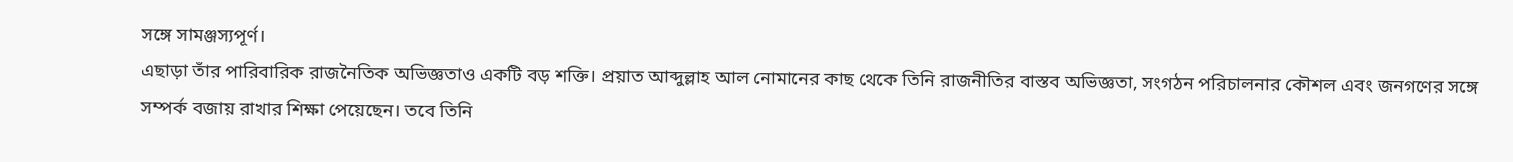সঙ্গে সামঞ্জস্যপূর্ণ।
এছাড়া তাঁর পারিবারিক রাজনৈতিক অভিজ্ঞতাও একটি বড় শক্তি। প্রয়াত আব্দুল্লাহ আল নোমানের কাছ থেকে তিনি রাজনীতির বাস্তব অভিজ্ঞতা, সংগঠন পরিচালনার কৌশল এবং জনগণের সঙ্গে সম্পর্ক বজায় রাখার শিক্ষা পেয়েছেন। তবে তিনি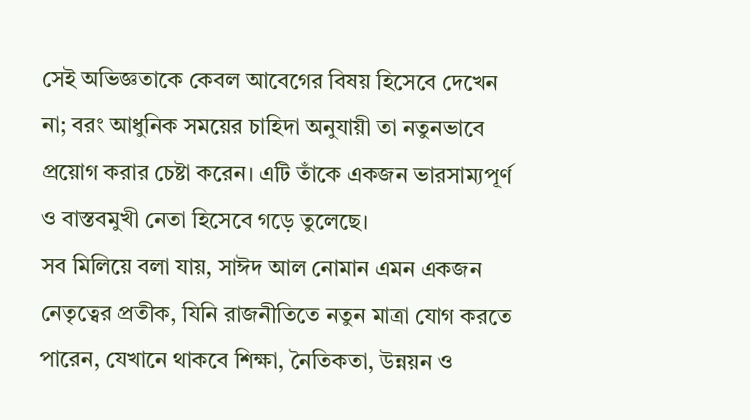সেই অভিজ্ঞতাকে কেবল আবেগের বিষয় হিসেবে দেখেন না; বরং আধুনিক সময়ের চাহিদা অনুযায়ী তা নতুনভাবে প্রয়োগ করার চেষ্টা করেন। এটি তাঁকে একজন ভারসাম্যপূর্ণ ও বাস্তবমুখী নেতা হিসেবে গড়ে তুলেছে।
সব মিলিয়ে বলা যায়, সাঈদ আল নোমান এমন একজন নেতৃত্বের প্রতীক, যিনি রাজনীতিতে নতুন মাত্রা যোগ করতে পারেন, যেখানে থাকবে শিক্ষা, নৈতিকতা, উন্নয়ন ও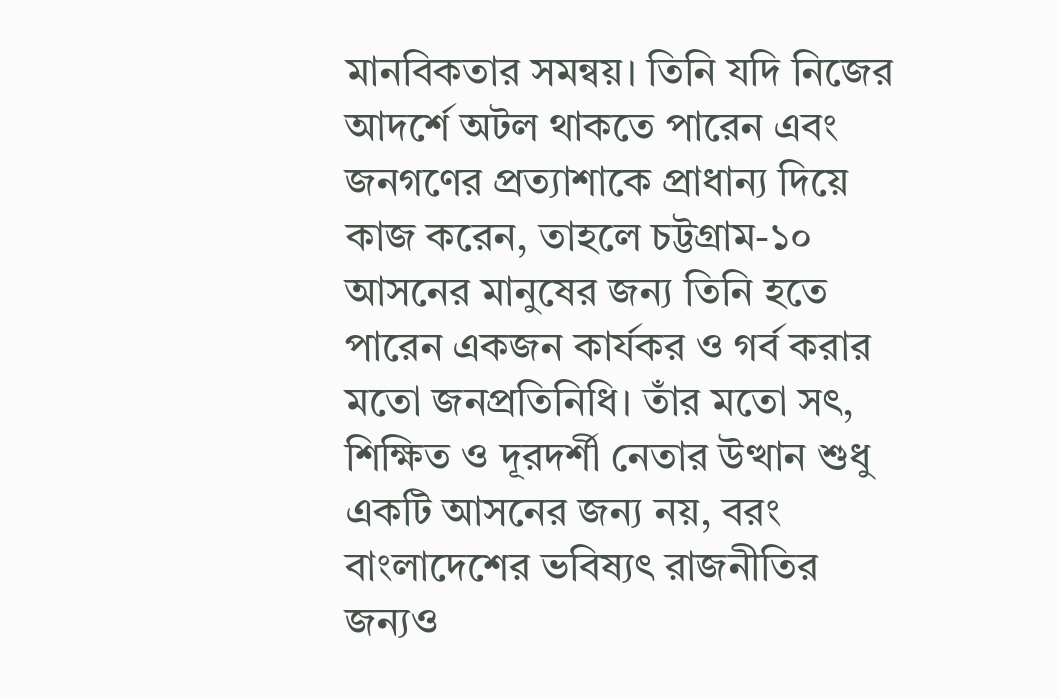মানবিকতার সমন্বয়। তিনি যদি নিজের আদর্শে অটল থাকতে পারেন এবং জনগণের প্রত্যাশাকে প্রাধান্য দিয়ে কাজ করেন, তাহলে চট্টগ্রাম-১০ আসনের মানুষের জন্য তিনি হতে পারেন একজন কার্যকর ও গর্ব করার মতো জনপ্রতিনিধি। তাঁর মতো সৎ, শিক্ষিত ও দূরদর্শী নেতার উত্থান শুধু একটি আসনের জন্য নয়, বরং বাংলাদেশের ভবিষ্যৎ রাজনীতির জন্যও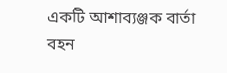একটি আশাব্যঞ্জক বার্তা বহন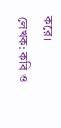করে।
লেখক: কবি ও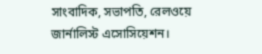সাংবাদিক, সভাপতি, রেলওয়ে জার্নালিস্ট এসোসিয়েশন।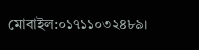মোবাইল:০১৭১১০৩২৪৮৯।